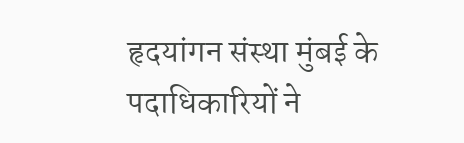हृदयांगन संस्था मुंबई के पदाधिकारियों ने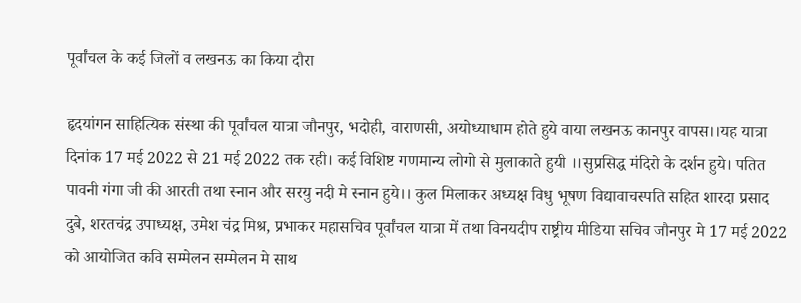पूर्वांचल के कई जिलों व लखनऊ का किया दौरा

हृदयांगन साहित्यिक संस्था की पूर्वांचल यात्रा जौनपुर, भदोही, वाराणसी, अयोध्याधाम होते हुये वाया लखनऊ कानपुर वापस।।यह यात्रा दिनांक 17 मई 2022 से 21 मई 2022 तक रही। कई विशिष्ट गणमान्य लोगो से मुलाकाते हुयी ।।सुप्रसिद्ध मंदिरो के दर्शन हुये। पतित पावनी गंगा जी की आरती तथा स्नान और सरयु नदी मे स्नान हुये।। कुल मिलाकर अध्यक्ष विधु भूषण विद्यावाचस्पति सहित शारदा प्रसाद दुबे, शरतचंद्र उपाध्यक्ष, उमेश चंद्र मिश्र, प्रभाकर महासचिव पूर्वांचल यात्रा में तथा विनयदीप राष्ट्रीय मीडिया सचिव जौनपुर मे 17 मई 2022 को आयोजित कवि सम्मेलन सम्मेलन मे साथ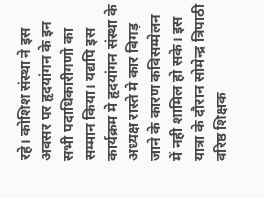रहे। कोशिश संस्था ने इस अवसर पर हृदयांगन के इन सभी पदाधिकारीगणो का सम्मान किया। यद्यपि इस कार्यक्रम मे हृदयांगन संस्था के अध्यक्ष रास्ते मे कार बिगड़ जाने के कारण कविसम्मेलन में नही शामिल हो सके। इस यात्रा के दौरान सोमेन्द्र त्रिपाठी वरिष्ठ शिक्षक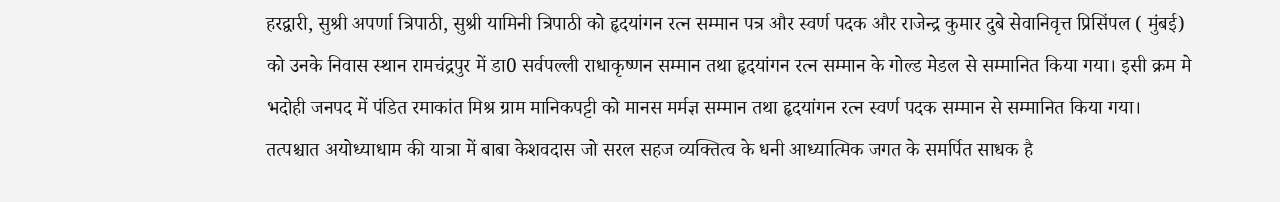हरद्वारी, सुश्री अपर्णा त्रिपाठी, सुश्री यामिनी त्रिपाठी को हृदयांगन रत्न सम्मान पत्र और स्वर्ण पदक और राजेन्द्र कुमार दुबे सेवानिवृत्त प्रिसिंपल ( मुंबई) को उनके निवास स्थान रामचंद्रपुर में डा0 सर्वपल्ली राधाकृष्णन सम्मान तथा हृदयांगन रत्न सम्मान के गोल्ड मेडल से सम्मानित किया गया। इसी क्रम मे भदोही जनपद में पंडित रमाकांत मिश्र ग्राम मानिकपट्टी को मानस मर्मज्ञ सम्मान तथा हृदयांगन रत्न स्वर्ण पदक सम्मान से सम्मानित किया गया। तत्पश्चात अयोध्याधाम की यात्रा में बाबा केशवदास जो सरल सहज व्यक्तित्व के धनी आध्यात्मिक जगत के समर्पित साधक है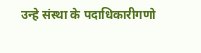उन्हे संस्था के पदाधिकारीगणो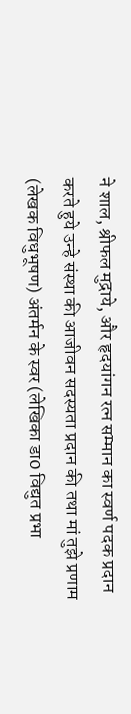ने शाल, श्रीफल मुद्राये, और हृदयांगन रत्न सम्मान का स्वर्ण पदक प्रदान करते हुये उन्हे संस्था की आजीवन सदस्यता प्रदान की तथा मां तुझे प्रणाम (लेखक विधुभूषण) अंतर्मन के स्वर (लेखिका डा0 विद्युत प्रभा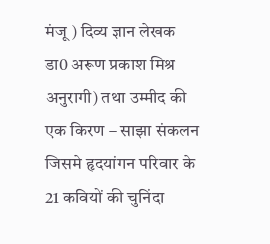मंजू ) दिव्य ज्ञान लेखक डा0 अरूण प्रकाश मिश्र अनुरागी) तथा उम्मीद की एक किरण – साझा संकलन जिसमे हृदयांगन परिवार के 21 कवियों की चुनिंदा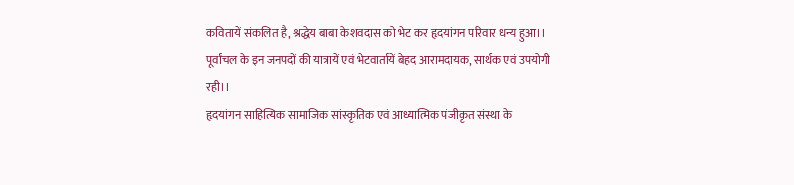कवितायें संकलित है, श्रद्धेय बाबा केशवदास को भेट कर हृदयांगन परिवार धन्य हुआ।। पूर्वांचल के इन जनपदों की यात्रायें एवं भेटवार्तायें बेहद आरामदायक, सार्थक एवं उपयोगी रही।।
हृदयांगन साहित्यिक सामाजिक सांस्कृतिक एवं आध्यात्मिक पंजीकृत संस्था के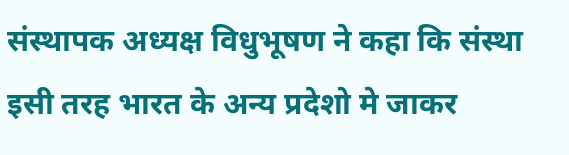संस्थापक अध्यक्ष विधुभूषण ने कहा कि संस्था इसी तरह भारत के अन्य प्रदेशो मे जाकर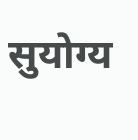सुयोग्य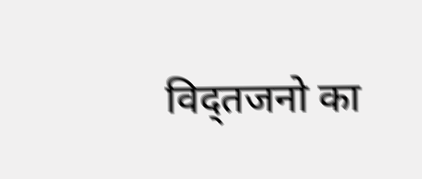विद्तजनो का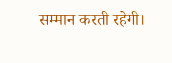सम्मान करती रहेगी।